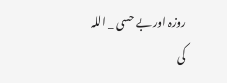روزہ اور بے حسی _ اللہ کی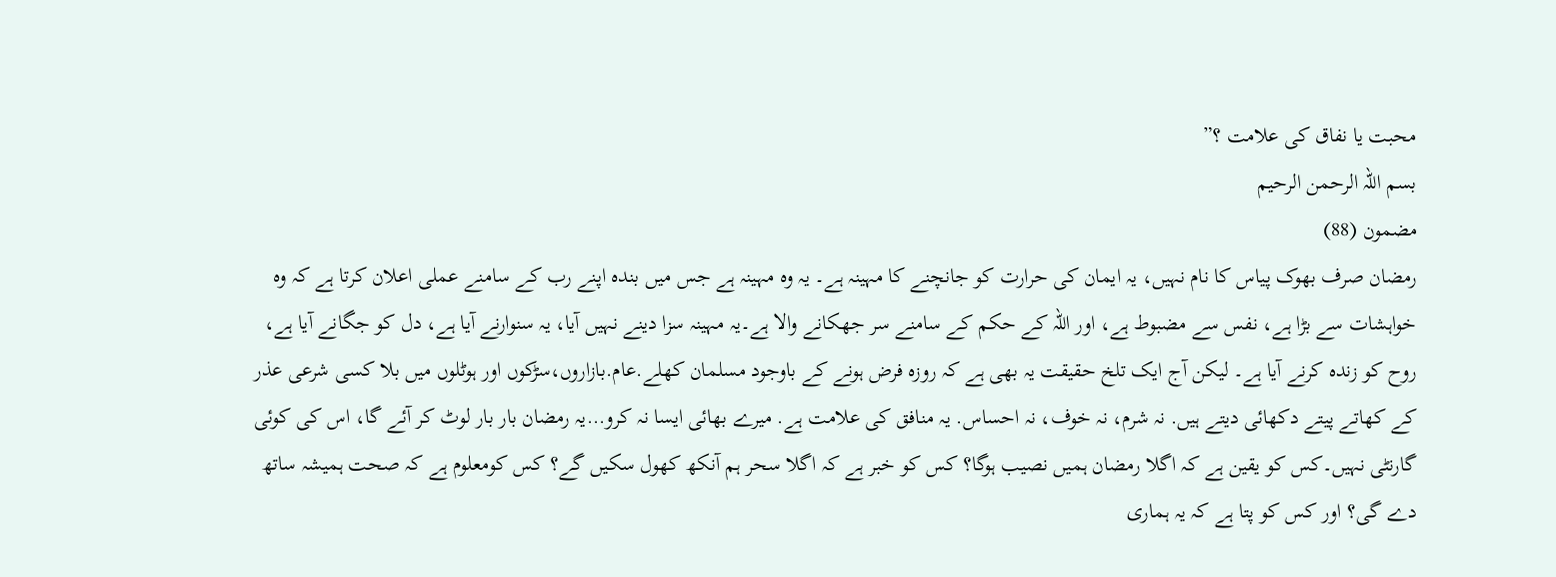محبت یا نفاق کی علامت ؟”
بسم اللہ الرحمن الرحیم
مضمون (88)
رمضان صرف بھوک پیاس کا نام نہیں، یہ ایمان کی حرارت کو جانچنے کا مہینہ ہے۔ یہ وہ مہینہ ہے جس میں بندہ اپنے رب کے سامنے عملی اعلان کرتا ہے کہ وہ خواہشات سے بڑا ہے، نفس سے مضبوط ہے، اور اللہ کے حکم کے سامنے سر جھکانے والا ہے۔یہ مہینہ سزا دینے نہیں آیا، یہ سنوارنے آیا ہے، دل کو جگانے آیا ہے، روح کو زندہ کرنے آیا ہے۔ لیکن آج ایک تلخ حقیقت یہ بھی ہے کہ روزہ فرض ہونے کے باوجود مسلمان کھلے.عام.بازاروں،سڑکوں اور ہوٹلوں میں بلا کسی شرعی عذر کے کھاتے پیتے دکھائی دیتے ہیں. نہ شرم، نہ خوف، نہ احساس. یہ منافق کی علامت ہے. میرے بھائی ایسا نہ کرو…یہ رمضان بار بار لوٹ کر آئے گا، اس کی کوئی گارنٹی نہیں۔کس کو یقین ہے کہ اگلا رمضان ہمیں نصیب ہوگا؟ کس کو خبر ہے کہ اگلا سحر ہم آنکھ کھول سکیں گے؟ کس کومعلوم ہے کہ صحت ہمیشہ ساتھ دے گی؟ اور کس کو پتا ہے کہ یہ ہماری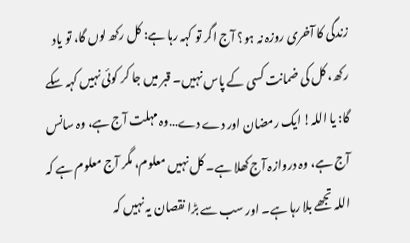زندگی کا آخری روزہ نہ ہو؟ آج اگر تو کہہ رہا ہے: کل رکھ لوں گا، تو یاد رکھ، کل کی ضمانت کسی کے پاس نہیں۔ قبر میں جا کر کوئی نہیں کہہ سکے گا: یا اللہ! ایک رمضان اور دے دے…وہ مہلت آج ہے، وہ سانس آج ہے، وہ دروازہ آج کھلا ہے۔ کل نہیں معلوم، مگر آج معلوم ہے کہ اللہ تجھے بلا رہا ہے۔ اور سب سے بڑا نقصان یہ نہیں کہ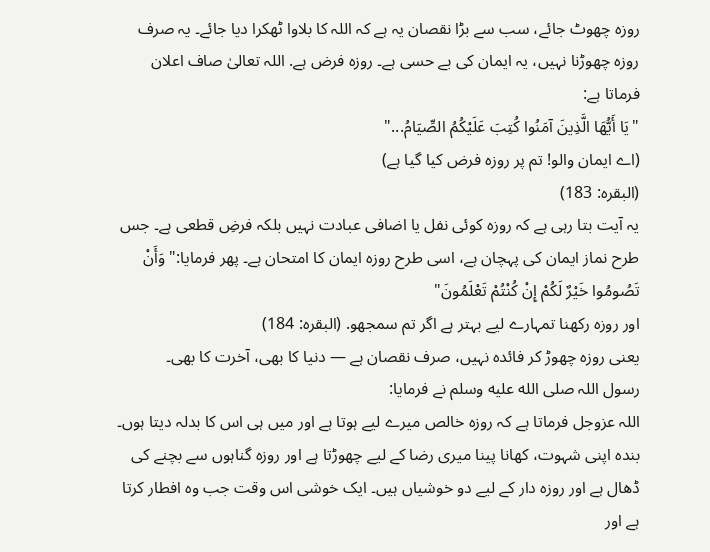روزہ چھوٹ جائے، سب سے بڑا نقصان یہ ہے کہ اللہ کا بلاوا ٹھکرا دیا جائے۔ یہ صرف روزہ چھوڑنا نہیں، یہ ایمان کی بے حسی ہے۔ روزہ فرض ہے. اللہ تعالیٰ صاف اعلان فرماتا ہے:
"يَا أَيُّهَا الَّذِينَ آمَنُوا كُتِبَ عَلَيْكُمُ الصِّيَامُ..."
(اے ایمان والو! تم پر روزہ فرض کیا گیا ہے)
(البقرہ: 183)
یہ آیت بتا رہی ہے کہ روزہ کوئی نفل یا اضافی عبادت نہیں بلکہ فرضِ قطعی ہے۔ جس طرح نماز ایمان کی پہچان ہے، اسی طرح روزہ ایمان کا امتحان ہے۔ پھر فرمایا:"وَأَنْ تَصُومُوا خَيْرٌ لَكُمْ إِنْ كُنْتُمْ تَعْلَمُونَ"
اور روزہ رکھنا تمہارے لیے بہتر ہے اگر تم سمجھو. (البقرہ: 184)
یعنی روزہ چھوڑ کر فائدہ نہیں، صرف نقصان ہے — دنیا کا بھی، آخرت کا بھی۔
رسول اللہ صلى الله عليه وسلم نے فرمایا:
اللہ عزوجل فرماتا ہے کہ روزہ خالص میرے لیے ہوتا ہے اور میں ہی اس کا بدلہ دیتا ہوں۔ بندہ اپنی شہوت، کھانا پینا میری رضا کے لیے چھوڑتا ہے اور روزہ گناہوں سے بچنے کی ڈھال ہے اور روزہ دار کے لیے دو خوشیاں ہیں۔ ایک خوشی اس وقت جب وہ افطار کرتا ہے اور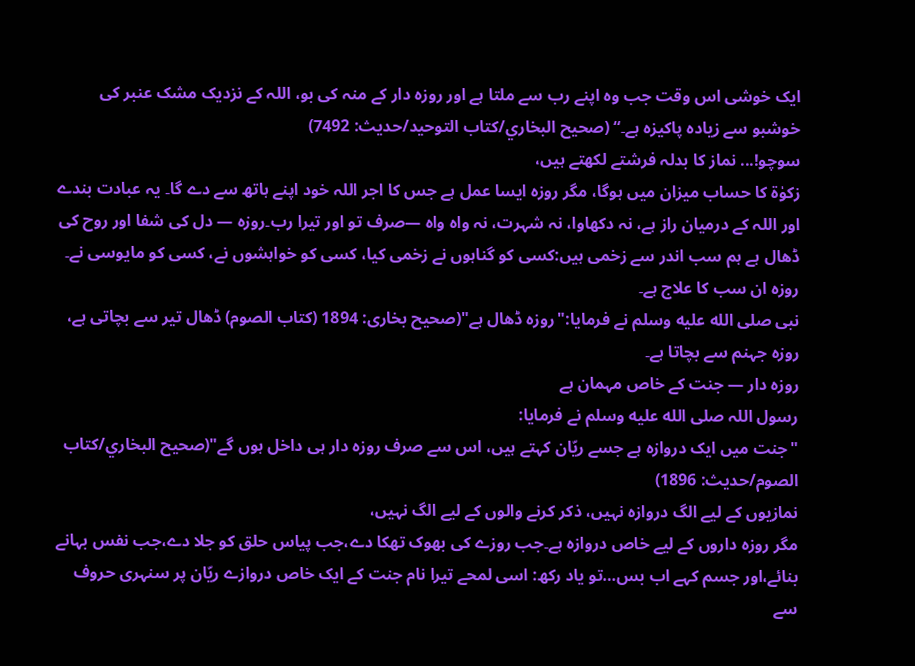ایک خوشی اس وقت جب وہ اپنے رب سے ملتا ہے اور روزہ دار کے منہ کی بو، اللہ کے نزدیک مشک عنبر کی خوشبو سے زیادہ پاکیزہ ہے۔“ (صحيح البخاري/كتاب التوحيد/حدیث: 7492)
سوچو!... نماز کا بدلہ فرشتے لکھتے ہیں،
زکوٰۃ کا حساب میزان میں ہوگا، مگر روزہ ایسا عمل ہے جس کا اجر اللہ خود اپنے ہاتھ سے دے گا۔ یہ عبادت بندے اور اللہ کے درمیان راز ہے، نہ دکھاوا، نہ شہرت، نہ واہ واہ —صرف تو اور تیرا رب۔روزہ — دل کی شفا اور روح کی ڈھال ہے ہم سب اندر سے زخمی ہیں:کسی کو گناہوں نے زخمی کیا، کسی کو خواہشوں نے، کسی کو مایوسی نے۔ روزہ ان سب کا علاج ہے۔
نبی صلى الله عليه وسلم نے فرمایا:"روزہ ڈھال ہے"(صحیح بخاری: 1894 (کتاب الصوم) ڈھال تیر سے بچاتی ہے، روزہ جہنم سے بچاتا ہے۔
روزہ دار — جنت کے خاص مہمان ہے
رسول اللہ صلى الله عليه وسلم نے فرمایا:
"جنت میں ایک دروازہ ہے جسے ریّان کہتے ہیں، اس سے صرف روزہ دار ہی داخل ہوں گے"(صحيح البخاري/كتاب الصوم/حدیث: 1896)
نمازیوں کے لیے الگ دروازہ نہیں، ذکر کرنے والوں کے لیے الگ نہیں،
مگر روزہ داروں کے لیے خاص دروازہ ہے۔جب روزے کی بھوک تھکا دے،جب پیاس حلق کو جلا دے،جب نفس بہانے بنائے،اور جسم کہے اب بس…تو یاد رکھ: اسی لمحے تیرا نام جنت کے ایک خاص دروازے ریّان پر سنہری حروف سے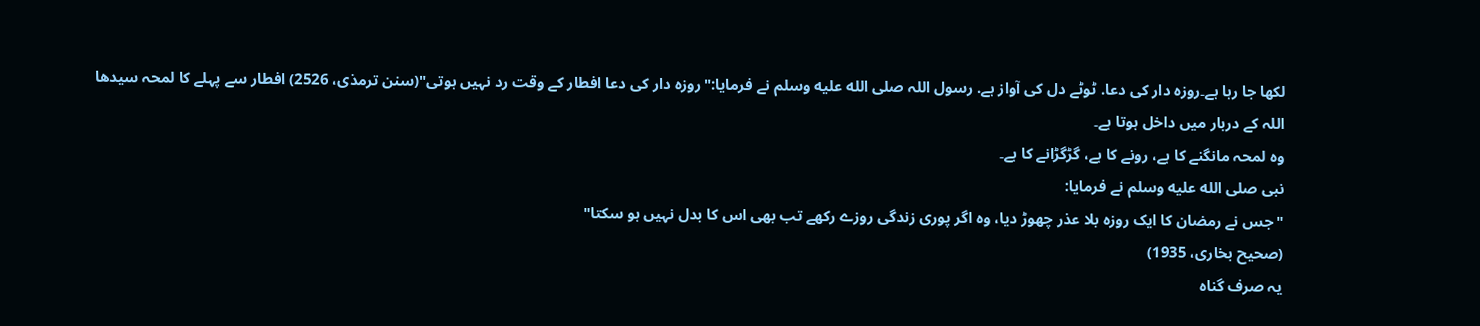لکھا جا رہا ہے۔روزہ دار کی دعا. ٹوٹے دل کی آواز ہے. رسول اللہ صلى الله عليه وسلم نے فرمایا:"روزہ دار کی دعا افطار کے وقت رد نہیں ہوتی"(سنن ترمذی، 2526) افطار سے پہلے کا لمحہ سیدھا اللہ کے دربار میں داخل ہوتا ہے۔
وہ لمحہ مانگنے کا ہے، رونے کا ہے، گڑگڑانے کا ہے۔
نبی صلى الله عليه وسلم نے فرمایا:
"جس نے رمضان کا ایک روزہ بلا عذر چھوڑ دیا، وہ اگر پوری زندگی روزے رکھے تب بھی اس کا بدل نہیں ہو سکتا"
(صحیح بخاری، 1935)
یہ صرف گناہ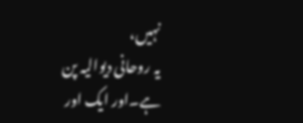نہیں،
یہ روحانی دیوالیہ پن ہے۔اور ایک اور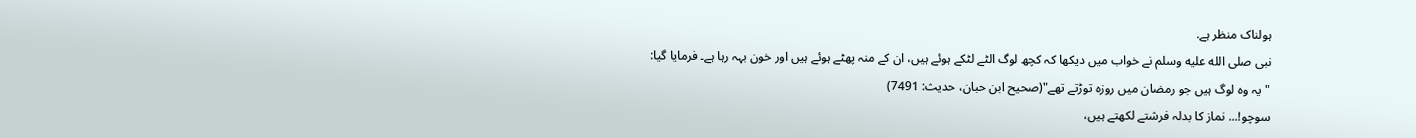ہولناک منظر ہے.
نبی صلى الله عليه وسلم نے خواب میں دیکھا کہ کچھ لوگ الٹے لٹکے ہوئے ہیں، ان کے منہ پھٹے ہوئے ہیں اور خون بہہ رہا ہے۔ فرمایا گیا:
"یہ وہ لوگ ہیں جو رمضان میں روزہ توڑتے تھے"(صحیح ابن حبان، حدیث: 7491)
سوچو!... نماز کا بدلہ فرشتے لکھتے ہیں،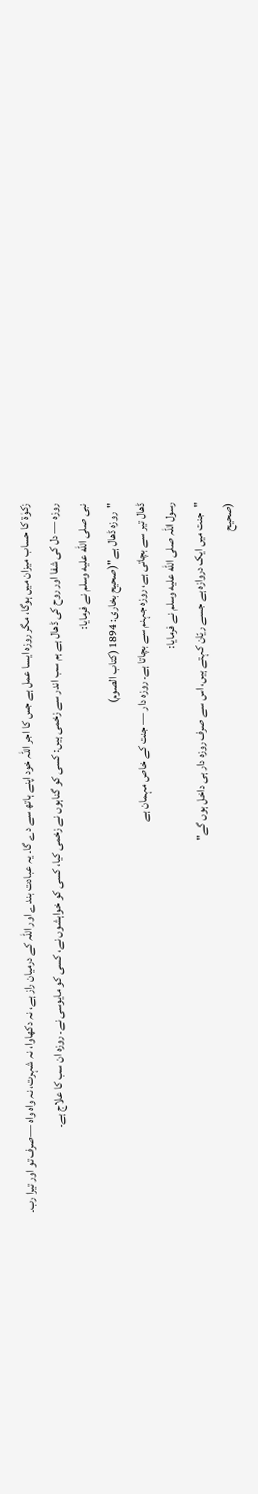زکوٰۃ کا حساب میزان میں ہوگا، مگر روزہ ایسا عمل ہے جس کا اجر اللہ خود اپنے ہاتھ سے دے گا۔ یہ عبادت بندے اور اللہ کے درمیان راز ہے، نہ دکھاوا، نہ شہرت، نہ واہ واہ —صرف تو اور تیرا رب۔
روزہ — دل کی شفا اور روح کی ڈھال ہے ہم سب اندر سے زخمی ہیں: کسی کو گناہوں نے زخمی کیا، کسی کو خواہشوں نے، کسی کو مایوسی نے۔ روزہ ان سب کا علاج ہے۔
نبی صلى الله عليه وسلم نے فرمایا:
"روزہ ڈھال ہے"(صحیح بخاری: 1894 (کتاب الصوم)
ڈھال تیر سے بچاتی ہے، روزہ جہنم سے بچاتا ہے۔ روزہ دار — جنت کے خاص مہمان ہے
رسول اللہ صلى الله عليه وسلم نے فرمایا:
"جنت میں ایک دروازہ ہے جسے ریّان کہتے ہیں، اس سے صرف روزہ دار ہی داخل ہوں گے"
(صحيح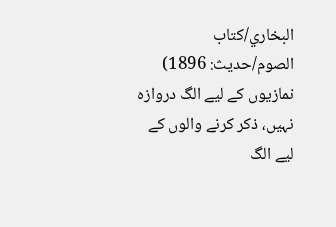البخاري/كتاب الصوم/حدیث: 1896)
نمازیوں کے لیے الگ دروازہ نہیں، ذکر کرنے والوں کے لیے الگ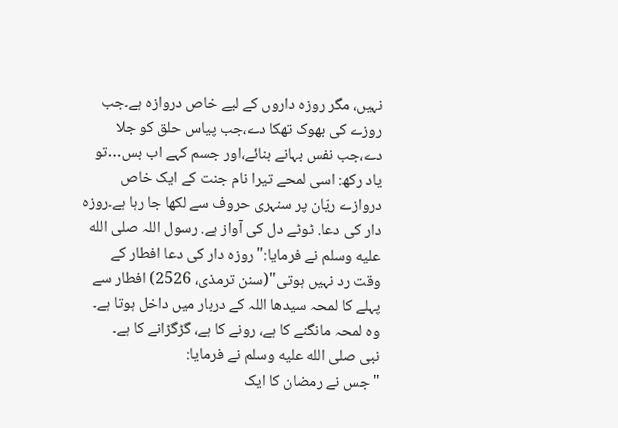نہیں، مگر روزہ داروں کے لیے خاص دروازہ ہے۔جب روزے کی بھوک تھکا دے،جب پیاس حلق کو جلا دے،جب نفس بہانے بنائے،اور جسم کہے اب بس…تو یاد رکھ: اسی لمحے تیرا نام جنت کے ایک خاص دروازے ریّان پر سنہری حروف سے لکھا جا رہا ہے۔روزہ دار کی دعا. ٹوٹے دل کی آواز ہے. رسول اللہ صلى الله عليه وسلم نے فرمایا:"روزہ دار کی دعا افطار کے وقت رد نہیں ہوتی"(سنن ترمذی، 2526) افطار سے پہلے کا لمحہ سیدھا اللہ کے دربار میں داخل ہوتا ہے۔ وہ لمحہ مانگنے کا ہے، رونے کا ہے، گڑگڑانے کا ہے۔
نبی صلى الله عليه وسلم نے فرمایا:
"جس نے رمضان کا ایک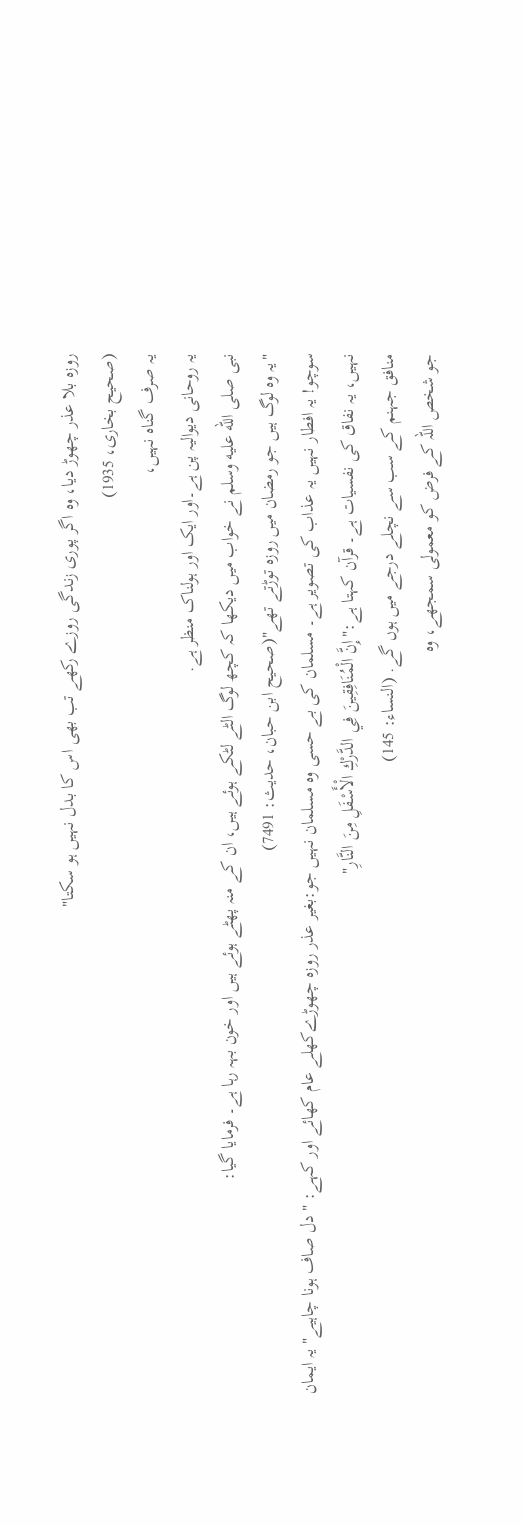روزہ بلا عذر چھوڑ دیا، وہ اگر پوری زندگی روزے رکھے تب بھی اس کا بدل نہیں ہو سکتا"
(صحیح بخاری، 1935)
یہ صرف گناہ نہیں،
یہ روحانی دیوالیہ پن ہے۔اور ایک اور ہولناک منظر ہے.
نبی صلى الله عليه وسلم نے خواب میں دیکھا کہ کچھ لوگ الٹے لٹکے ہوئے ہیں، ان کے منہ پھٹے ہوئے ہیں اور خون بہہ رہا ہے۔ فرمایا گیا:
"یہ وہ لوگ ہیں جو رمضان میں روزہ توڑتے تھے"(صحیح ابن حبان، حدیث: 7491)
سوچو! یہ افطار نہیں یہ عذاب کی تصویر ہے۔ مسلمان کی بے حسی وہ مسلمان نہیں جو:بغیر عذر روزہ چھوڑےکھلے عام کھائے اور کہے: "دل صاف ہونا چاہیے" یہ ایمان نہیں، یہ نفاق کی نفسیات ہے۔ قرآن کہتا ہے:"إِنَّ الْمُنَافِقِينَ فِي الدَّرْكِ الْأَسْفَلِ مِنَ النَّارِ"
منافق جہنم کے سب سے نچلے درجے میں ہوں گے. (النساء: 145)
جو شخص اللہ کے فرض کو معمولی سمجھے، وہ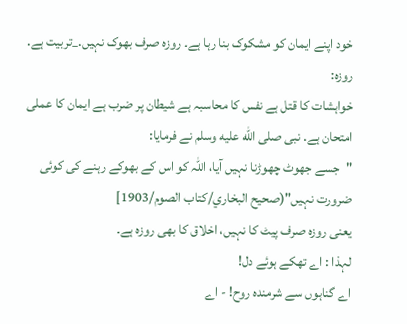خود اپنے ایمان کو مشکوک بنا رہا ہے۔ روزہ صرف بھوک نہیں._تربیت ہے. روزہ:
خواہشات کا قتل ہے نفس کا محاسبہ ہے شیطان پر ضرب ہے ایمان کا عملی امتحان ہے. نبی صلى الله عليه وسلم نے فرمایا:
"جسے جھوٹ چھوڑنا نہیں آیا، اللہ کو اس کے بھوکے رہنے کی کوئی ضرورت نہیں"(صحيح البخاري/كتاب الصوم/1903]
یعنی روزہ صرف پیٹ کا نہیں، اخلاق کا بھی روزہ ہے۔
لہذا : اے تھکے ہوئے دل!
اے گناہوں سے شرمندہ روح! - اے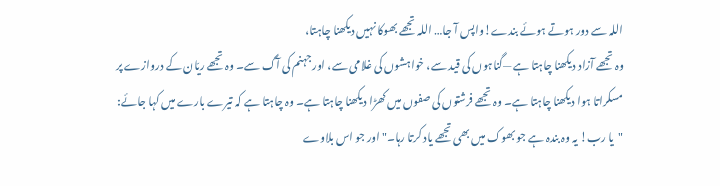اللہ سے دور ہوتے ہوئے بندے!واپس آ جا… اللہ تجھے بھوکا نہیں دیکھنا چاہتا،
وہ تجھے آزاد دیکھنا چاہتا ہے —گناہوں کی قید سے، خواہشوں کی غلامی سے، اور جہنم کی آگ سے۔ وہ تجھے ریّان کے دروازے پر مسکراتا ہوا دیکھنا چاہتا ہے۔ وہ تجھے فرشتوں کی صفوں میں کھڑا دیکھنا چاہتا ہے۔ وہ چاہتا ہے کہ تیرے بارے میں کہا جائے: "یا رب! یہ وہ بندہ ہے جو بھوک میں بھی تجھے یاد کرتا رہا۔" اور جو اس بلاوے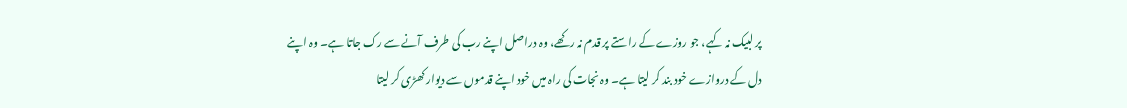پر لبیک نہ کہے، جو روزے کے راستے پر قدم نہ رکھے، وہ دراصل اپنے رب کی طرف آنے سے رک جاتا ہے۔ وہ اپنے دل کے دروازے خود بند کر لیتا ہے۔ وہ نجات کی راہ میں خود اپنے قدموں سے دیوار کھڑی کر لیتا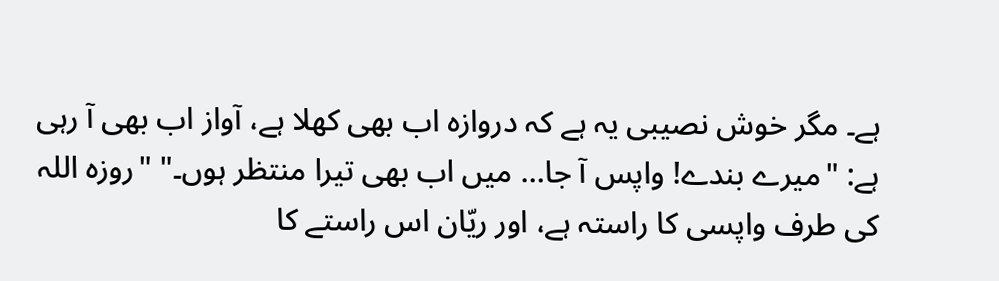ہے۔ مگر خوش نصیبی یہ ہے کہ دروازہ اب بھی کھلا ہے، آواز اب بھی آ رہی ہے: "میرے بندے! واپس آ جا… میں اب بھی تیرا منتظر ہوں۔" "روزہ اللہ کی طرف واپسی کا راستہ ہے، اور ریّان اس راستے کا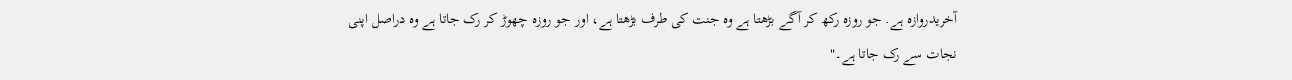آخریدروازہ ہے. جو روزہ رکھ کر آگے بڑھتا ہے وہ جنت کی طرف بڑھتا ہے، اور جو روزہ چھوڑ کر رک جاتا ہے وہ دراصل اپنی نجات سے رک جاتا ہے۔"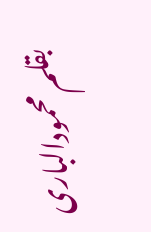بقلم محمودالباری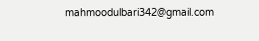mahmoodulbari342@gmail.com